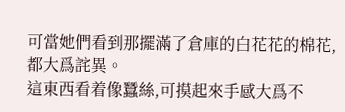可當她們看到那擺滿了倉庫的白花花的棉花,都大爲詫異。
這東西看着像蠶絲,可摸起來手感大爲不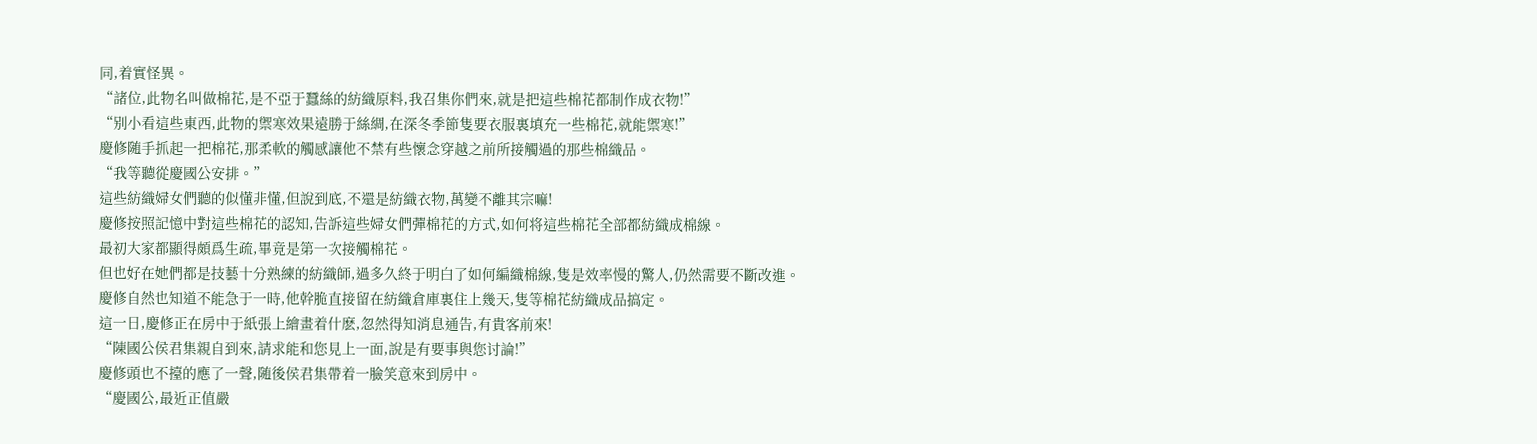同,着實怪異。
“諸位,此物名叫做棉花,是不亞于蠶絲的紡織原料,我召集你們來,就是把這些棉花都制作成衣物!”
“别小看這些東西,此物的禦寒效果遠勝于絲綢,在深冬季節隻要衣服裏填充一些棉花,就能禦寒!”
慶修随手抓起一把棉花,那柔軟的觸感讓他不禁有些懷念穿越之前所接觸過的那些棉織品。
“我等聽從慶國公安排。”
這些紡織婦女們聽的似懂非懂,但說到底,不還是紡織衣物,萬變不離其宗嘛!
慶修按照記憶中對這些棉花的認知,告訴這些婦女們彈棉花的方式,如何将這些棉花全部都紡織成棉線。
最初大家都顯得頗爲生疏,畢竟是第一次接觸棉花。
但也好在她們都是技藝十分熟練的紡織師,過多久終于明白了如何編織棉線,隻是效率慢的驚人,仍然需要不斷改進。
慶修自然也知道不能急于一時,他幹脆直接留在紡織倉庫裏住上幾天,隻等棉花紡織成品搞定。
這一日,慶修正在房中于紙張上繪畫着什麽,忽然得知消息通告,有貴客前來!
“陳國公侯君集親自到來,請求能和您見上一面,說是有要事與您讨論!”
慶修頭也不擡的應了一聲,随後侯君集帶着一臉笑意來到房中。
“慶國公,最近正值嚴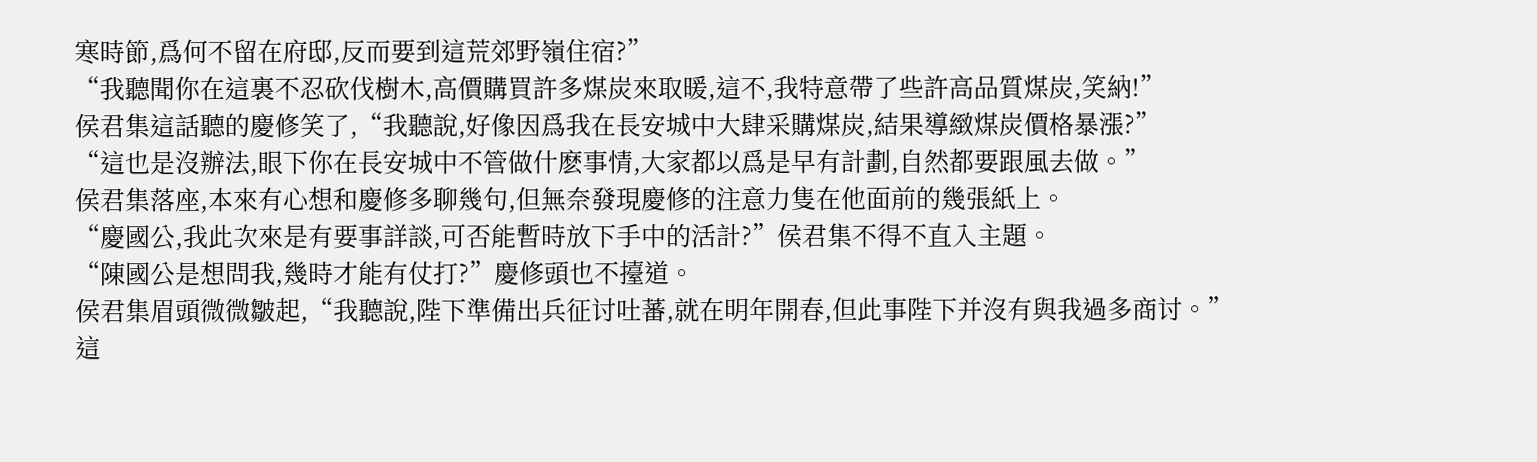寒時節,爲何不留在府邸,反而要到這荒郊野嶺住宿?”
“我聽聞你在這裏不忍砍伐樹木,高價購買許多煤炭來取暖,這不,我特意帶了些許高品質煤炭,笑納!”
侯君集這話聽的慶修笑了,“我聽說,好像因爲我在長安城中大肆采購煤炭,結果導緻煤炭價格暴漲?”
“這也是沒辦法,眼下你在長安城中不管做什麽事情,大家都以爲是早有計劃,自然都要跟風去做。”
侯君集落座,本來有心想和慶修多聊幾句,但無奈發現慶修的注意力隻在他面前的幾張紙上。
“慶國公,我此次來是有要事詳談,可否能暫時放下手中的活計?”侯君集不得不直入主題。
“陳國公是想問我,幾時才能有仗打?”慶修頭也不擡道。
侯君集眉頭微微皺起,“我聽說,陛下準備出兵征讨吐蕃,就在明年開春,但此事陛下并沒有與我過多商讨。”
這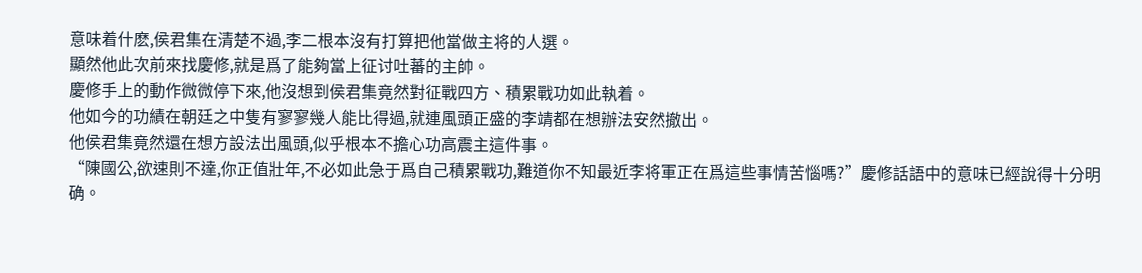意味着什麽,侯君集在清楚不過,李二根本沒有打算把他當做主将的人選。
顯然他此次前來找慶修,就是爲了能夠當上征讨吐蕃的主帥。
慶修手上的動作微微停下來,他沒想到侯君集竟然對征戰四方、積累戰功如此執着。
他如今的功績在朝廷之中隻有寥寥幾人能比得過,就連風頭正盛的李靖都在想辦法安然撤出。
他侯君集竟然還在想方設法出風頭,似乎根本不擔心功高震主這件事。
“陳國公,欲速則不達,你正值壯年,不必如此急于爲自己積累戰功,難道你不知最近李将軍正在爲這些事情苦惱嗎?”慶修話語中的意味已經說得十分明确。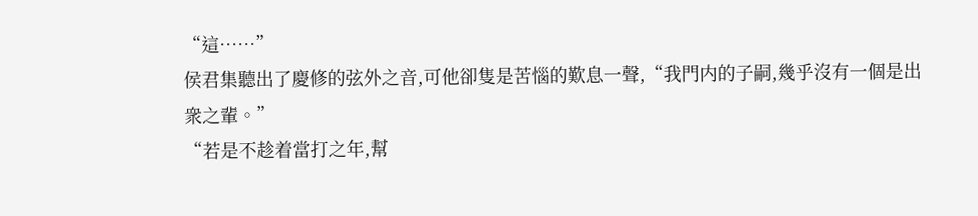“這……”
侯君集聽出了慶修的弦外之音,可他卻隻是苦惱的歎息一聲,“我門内的子嗣,幾乎沒有一個是出衆之輩。”
“若是不趁着當打之年,幫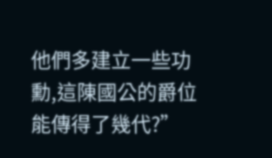他們多建立一些功勳,這陳國公的爵位能傳得了幾代?”